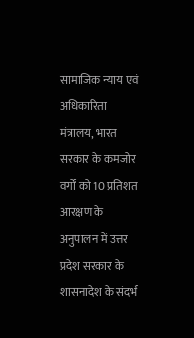सामाजिक न्याय एवं अधिकारिता मंत्रालय, भारत सरकार के कमजोर वर्गों को 10 प्रतिशत आरक्षण के अनुपालन में उत्तर प्रदेश सरकार के शासनादेश के संदर्भ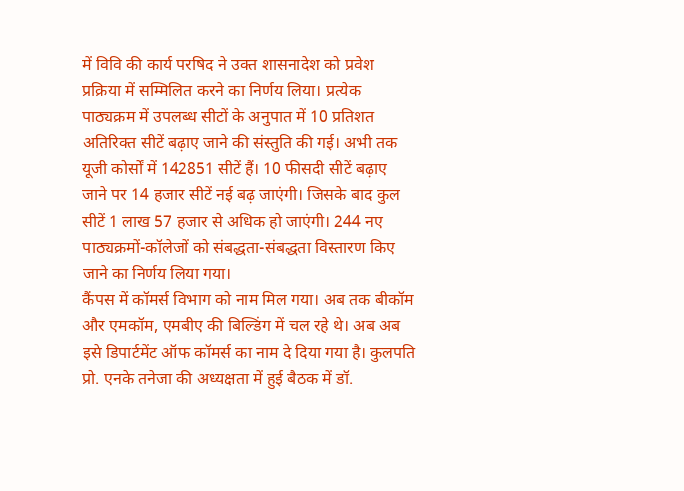में विवि की कार्य परषिद ने उक्त शासनादेश को प्रवेश प्रक्रिया में सम्मिलित करने का निर्णय लिया। प्रत्येक पाठ्यक्रम में उपलब्ध सीटों के अनुपात में 10 प्रतिशत अतिरिक्त सीटें बढ़ाए जाने की संस्तुति की गई। अभी तक यूजी कोर्सों में 142851 सीटें हैं। 10 फीसदी सीटें बढ़ाए जाने पर 14 हजार सीटें नई बढ़ जाएंगी। जिसके बाद कुल सीटें 1 लाख 57 हजार से अधिक हो जाएंगी। 244 नए पाठ्यक्रमों-कॉलेजों को संबद्धता-संबद्धता विस्तारण किए जाने का निर्णय लिया गया।
कैंपस में कॉमर्स विभाग को नाम मिल गया। अब तक बीकॉम और एमकॉम, एमबीए की बिल्डिंग में चल रहे थे। अब अब इसे डिपार्टमेंट ऑफ कॉमर्स का नाम दे दिया गया है। कुलपति प्रो. एनके तनेजा की अध्यक्षता में हुई बैठक में डॉ.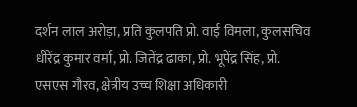दर्शन लाल अरोड़ा, प्रति कुलपति प्रो. वाई विमला, कुलसचिव धीरेंद्र कुमार वर्मा, प्रो. जितेंद्र ढाका, प्रो. भूपेंद्र सिंह, प्रो. एसएस गौरव, क्षेत्रीय उच्च शिक्षा अधिकारी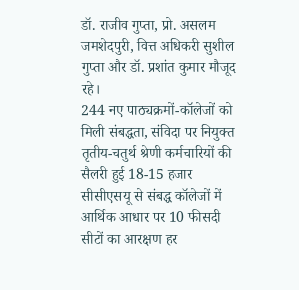डॉ. राजीव गुप्ता, प्रो. असलम जमशेदपुरी, वित्त अधिकरी सुशील गुप्ता और डॉ. प्रशांत कुमार मौजूद रहे।
244 नए पाठ्यक्रमों-कॉलेजों को मिली संबद्धता, संविदा पर नियुक्त तृतीय-चतुर्थ श्रेणी कर्मचारियों की सैलरी हुई 18-15 हजार
सीसीएसयू से संबद्ध कॉलेजों में आर्थिक आधार पर 10 फीसदी सीटों का आरक्षण हर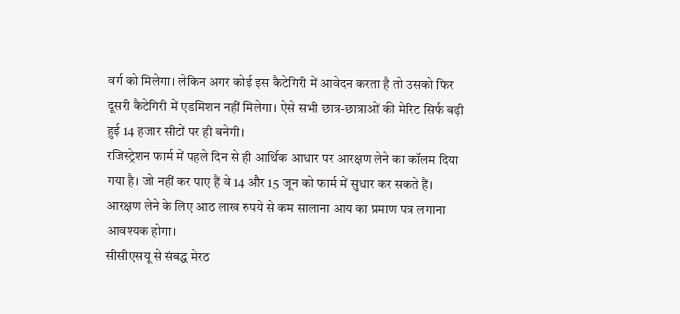वर्ग को मिलेगा। लेकिन अगर कोई इस कैटेगिरी में आवेदन करता है तो उसको फिर दूसरी कैटेगिरी में एडमिशन नहीं मिलेगा। ऐसे सभी छात्र-छात्राओं की मेरिट सिर्फ बढ़ी हुई 14 हजार सीटों पर ही बनेगी।
रजिस्ट्रेशन फार्म में पहले दिन से ही आर्थिक आधार पर आरक्षण लेने का कॉलम दिया गया है। जो नहीं कर पाए हैं वे 14 और 15 जून को फार्म में सुधार कर सकते हैं। आरक्षण लेने के लिए आठ लाख रुपये से कम सालाना आय का प्रमाण पत्र लगाना आवश्यक होगा।
सीसीएसयू से संबद्ध मेरठ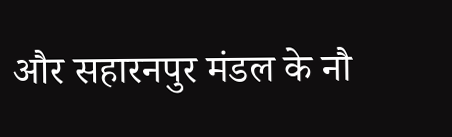और सहारनपुर मंडल के नौ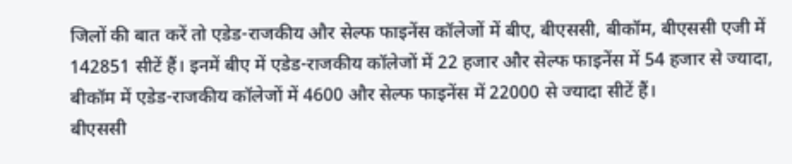जिलों की बात करें तो एडेड-राजकीय और सेल्फ फाइनेंस कॉलेजों में बीए, बीएससी, बीकॉम, बीएससी एजी में 142851 सीटें हैं। इनमें बीए में एडेड-राजकीय कॉलेजों में 22 हजार और सेल्फ फाइनेंस में 54 हजार से ज्यादा, बीकॉम में एडेड-राजकीय कॉलेजों में 4600 और सेल्फ फाइनेंस में 22000 से ज्यादा सीटें हैं।
बीएससी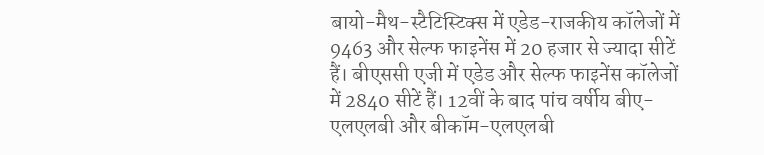बायो-मैथ-स्टैटिस्टिक्स में एडेड-राजकीय कॉलेजों में 9463 और सेल्फ फाइनेंस में 20 हजार से ज्यादा सीटें हैं। बीएससी एजी में एडेड और सेल्फ फाइनेंस कॉलेजों में 2840 सीटें हैं। 12वीं के बाद पांच वर्षीय बीए-एलएलबी और बीकॉम-एलएलबी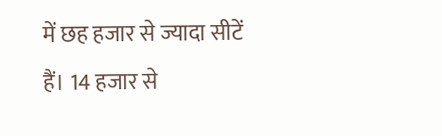में छह हजार से ज्यादा सीटें हैं। 14 हजार से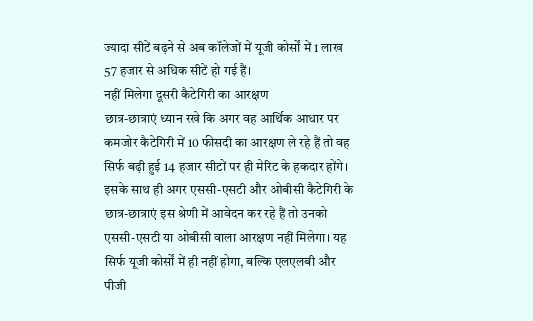ज्यादा सीटें बढ़ने से अब कॉलेजों में यूजी कोर्सों में 1 लाख 57 हजार से अधिक सीटें हो गई हैं।
नहीं मिलेगा दूसरी कैटेगिरी का आरक्षण
छात्र-छात्राएं ध्यान रखे कि अगर वह आर्थिक आधार पर कमजोर कैटेगिरी में 10 फीसदी का आरक्षण ले रहे हैं तो वह सिर्फ बढ़ी हुई 14 हजार सीटों पर ही मेरिट के हकदार होंगे। इसके साथ ही अगर एससी-एसटी और ओबीसी कैटेगिरी के छात्र-छात्राएं इस श्रेणी में आवेदन कर रहे हैं तो उनको एससी-एसटी या ओबीसी वाला आरक्षण नहीं मिलेगा। यह सिर्फ यूजी कोर्सों में ही नहीं होगा, बल्कि एलएलबी और पीजी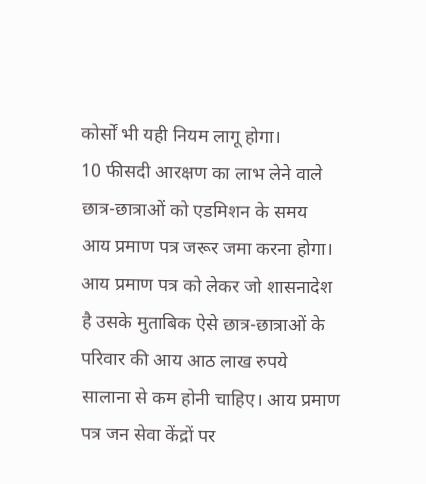कोर्सों भी यही नियम लागू होगा।
10 फीसदी आरक्षण का लाभ लेने वाले छात्र-छात्राओं को एडमिशन के समय आय प्रमाण पत्र जरूर जमा करना होगा। आय प्रमाण पत्र को लेकर जो शासनादेश है उसके मुताबिक ऐसे छात्र-छात्राओं के परिवार की आय आठ लाख रुपये सालाना से कम होनी चाहिए। आय प्रमाण पत्र जन सेवा केंद्रों पर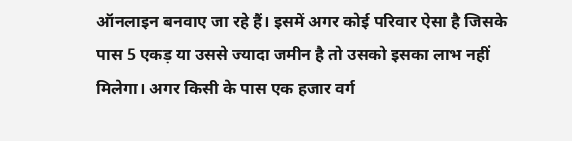ऑनलाइन बनवाए जा रहे हैं। इसमें अगर कोई परिवार ऐसा है जिसके पास 5 एकड़ या उससे ज्यादा जमीन है तो उसको इसका लाभ नहीं मिलेगा। अगर किसी के पास एक हजार वर्ग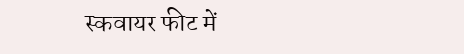स्कवायर फीट में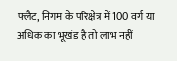फ्लैट, निगम के परिक्षेत्र में 100 वर्ग या अधिक का भूखंड है तो लाभ नहीं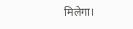मिलेगा।